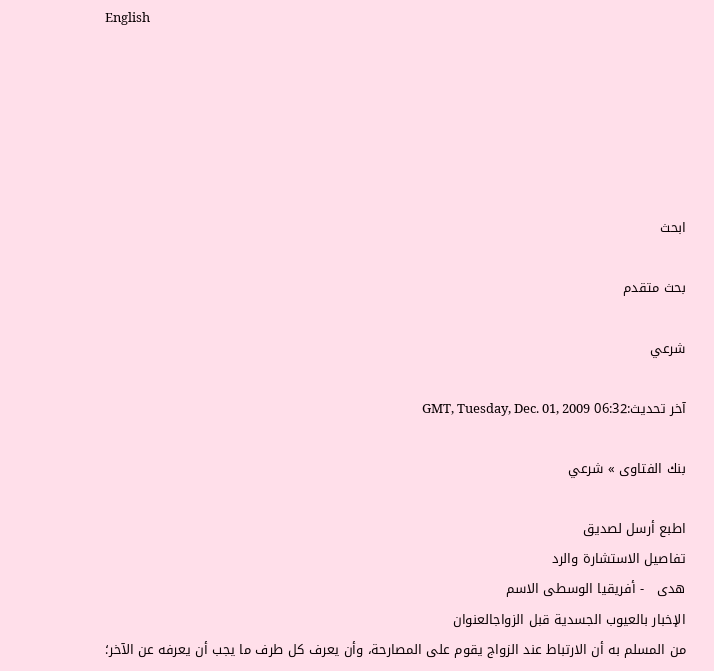English






ابحث

بحث متقدم

شرعي

آخر تحديث:06:32 GMT, Tuesday, Dec. 01, 2009

بنك الفتاوى » شرعي

اطبع أرسل لصديق
تفاصيل الاستشارة والرد
هدى   - أفريقيا الوسطى الاسم
الإخبار بالعيوب الجسدية قبل الزواجالعنوان
من المسلم به أن الارتباط عند الزواج يقوم على المصارحة، وأن يعرف كل طرف ما يجب أن يعرفه عن الآخر؛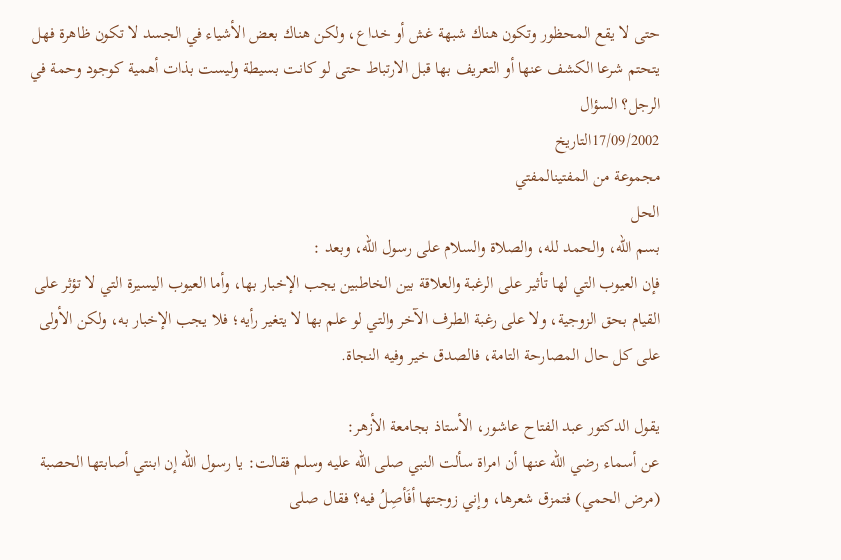حتى لا يقع المحظور وتكون هناك شبهة غش أو خداع، ولكن هناك بعض الأشياء في الجسد لا تكون ظاهرة فهل يتحتم شرعا الكشف عنها أو التعريف بها قبل الارتباط حتى لو كانت بسيطة وليست بذات أهمية كوجود وحمة في الرجل؟ السؤال
17/09/2002التاريخ
مجموعة من المفتينالمفتي
الحل
بسم الله، والحمد لله، والصلاة والسلام على رسول الله، وبعد :
فإن العيوب التي لها تأثير على الرغبة والعلاقة بين الخاطبين يجب الإخبار بها، وأما العيوب اليسيرة التي لا تؤثر على القيام بحق الزوجية، ولا على رغبة الطرف الآخر والتي لو علم بها لا يتغير رأيه؛ فلا يجب الإخبار به، ولكن الأولى على كل حال المصارحة التامة، فالصدق خير وفيه النجاة.

يقول الدكتور عبد الفتاح عاشور، الأستاذ بجامعة الأزهر:
عن أسماء رضي الله عنها أن امراة سألت النبي صلى الله عليه وسلم فقالت: يا رسول الله إن ابنتي أصابتها الحصبة (مرض الحمي) فتمزق شعرها، وإني زوجتها أفَأصِلُ فيه؟ فقال صلى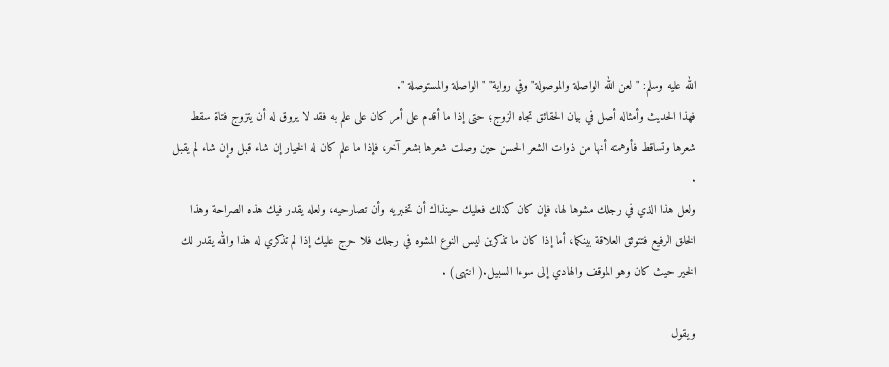الله عليه وسلم: "لعن الله الواصلة والموصولة" وفي رواية" "الواصلة والمستوصلة ".
فهذا الحديث وأمثاله أصل في بيان الحقائق تجاه الزوج؛ حتى إذا ما أقدم على أمر كان على علم به فقد لا يروق له أن يتزوج فتاة سقط شعرها وتساقط فأوهمته أنها من ذوات الشعر الحسن حين وصلت شعرها بشعر آخر، فإذا ما علم كان له الخيار إن شاء قبل وإن شاء لم يقبل .
ولعل هذا الذي في رجلك مشوها لها، فإن كان كذلك فعليك حينذاك أن تخبريه وأن تصارحيه، ولعله يقدر فيك هذه الصراحة وهذا الخلق الرفيع فتتوثق العلاقة بينكما، أما إذا كان ما تذكرين ليس النوع المشوه في رجلك فلا حرج عليك إذا لم تذكري له هذا والله يقدر لك الخير حيث كان وهو الموقف والهادي إلى سوءا السبيل.( انتهى) .

ويقول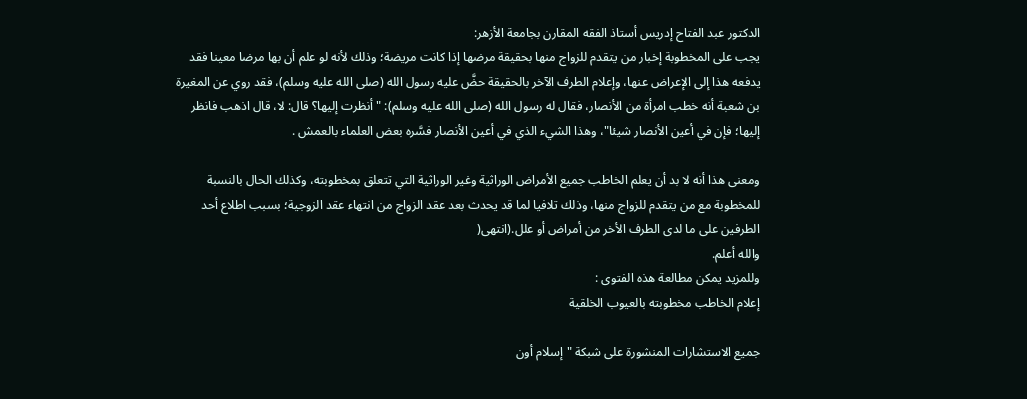الدكتور عبد الفتاح إدريس أستاذ الفقه المقارن بجامعة الأزهر:
يجب على المخطوبة إخبار من يتقدم للزواج منها بحقيقة مرضها إذا كانت مريضة؛ وذلك لأنه لو علم أن بها مرضا معينا فقد يدفعه هذا إلى الإعراض عنها، وإعلام الطرف الآخر بالحقيقة حضَّ عليه رسول الله (صلى الله عليه وسلم)، فقد روي عن المغيرة بن شعبة أنه خطب امرأة من الأنصار، فقال له رسول الله (صلى الله عليه وسلم): "أنظرت إليها؟ قال: لا، قال اذهب فانظر إليها؛ فإن في أعين الأنصار شيئا"، وهذا الشيء الذي في أعين الأنصار فسَّره بعض العلماء بالعمش .

ومعنى هذا أنه لا بد أن يعلم الخاطب جميع الأمراض الوراثية وغير الوراثية التي تتعلق بمخطوبته، وكذلك الحال بالنسبة للمخطوبة مع من يتقدم للزواج منها، وذلك تلافيا لما قد يحدث بعد عقد الزواج من انتهاء عقد الزوجية؛ بسبب اطلاع أحد الطرفين على ما لدى الطرف الأخر من أمراض أو علل.(انتهى(
والله أعلم.
وللمزيد يمكن مطالعة هذه الفتوى :
إعلام الخاطب مخطوبته بالعيوب الخلقية

جميع الاستشارات المنشورة على شبكة "إسلام أون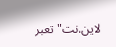لاين.نت" تعبر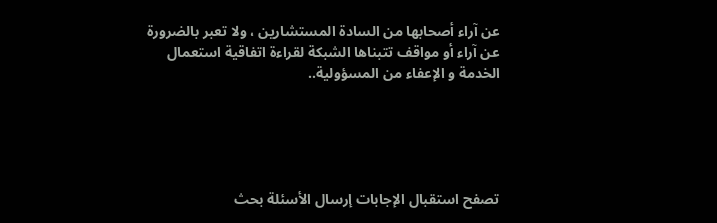عن آراء أصحابها من السادة المستشارين ، ولا تعبر بالضرورة عن آراء أو مواقف تتبناها الشبكة لقراءة اتفاقية استعمال الخدمة و الإعفاء من المسؤولية..





تصفح استقبال الإجابات إرسال الأسئلة بحث